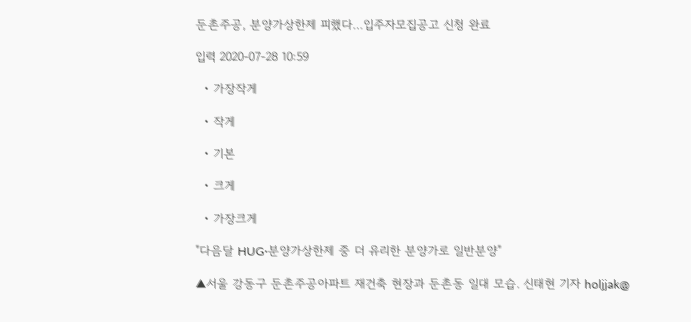둔촌주공, 분양가상한제 피했다…입주자모집공고 신청 완료

입력 2020-07-28 10:59

  • 가장작게

  • 작게

  • 기본

  • 크게

  • 가장크게

"다음달 HUG·분양가상한제 중 더 유리한 분양가로 일반분양"

▲서울 강동구 둔촌주공아파트 재건축 현장과 둔촌동 일대 모습. 신태현 기자 holjjak@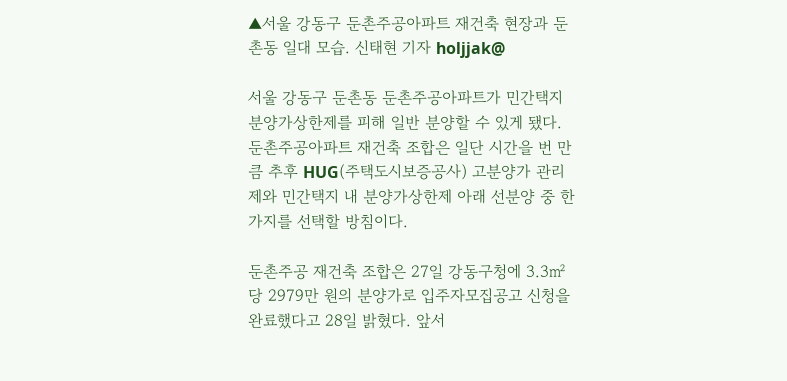▲서울 강동구 둔촌주공아파트 재건축 현장과 둔촌동 일대 모습. 신태현 기자 holjjak@

서울 강동구 둔촌동 둔촌주공아파트가 민간택지 분양가상한제를 피해 일반 분양할 수 있게 됐다. 둔촌주공아파트 재건축 조합은 일단 시간을 번 만큼 추후 HUG(주택도시보증공사) 고분양가 관리제와 민간택지 내 분양가상한제 아래 선분양 중 한 가지를 선택할 방침이다.

둔촌주공 재건축 조합은 27일 강동구청에 3.3㎡당 2979만 원의 분양가로 입주자모집공고 신청을 완료했다고 28일 밝혔다. 앞서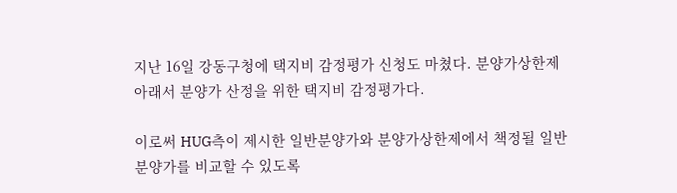지난 16일 강동구청에 택지비 감정평가 신청도 마쳤다. 분양가상한제 아래서 분양가 산정을 위한 택지비 감정평가다.

이로써 HUG측이 제시한 일반분양가와 분양가상한제에서 책정될 일반분양가를 비교할 수 있도록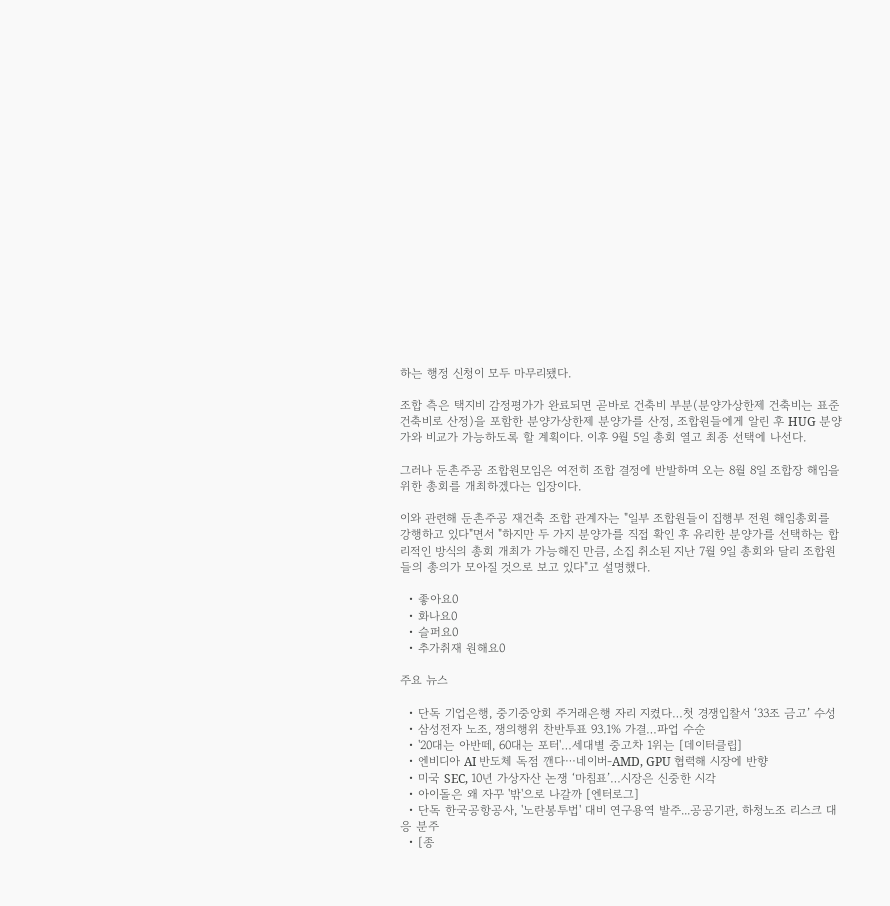하는 행정 신청이 모두 마무리됐다.

조합 측은 택지비 감정평가가 완료되면 곧바로 건축비 부분(분양가상한제 건축비는 표준건축비로 산정)을 포함한 분양가상한제 분양가를 산정, 조합원들에게 알린 후 HUG 분양가와 비교가 가능하도록 할 계획이다. 이후 9월 5일 총회 열고 최종 선택에 나선다.

그러나 둔촌주공 조합원모임은 여전히 조합 결정에 반발하며 오는 8월 8일 조합장 해임을 위한 총회를 개최하겠다는 입장이다.

이와 관련해 둔촌주공 재건축 조합 관계자는 "일부 조합원들이 집행부 전원 해임총회를 강행하고 있다"면서 "하지만 두 가지 분양가를 직접 확인 후 유리한 분양가를 선택하는 합리적인 방식의 총회 개최가 가능해진 만큼, 소집 취소된 지난 7월 9일 총회와 달리 조합원들의 총의가 모아질 것으로 보고 있다"고 설명했다.

  • 좋아요0
  • 화나요0
  • 슬퍼요0
  • 추가취재 원해요0

주요 뉴스

  • 단독 기업은행, 중기중앙회 주거래은행 자리 지켰다…첫 경쟁입찰서 ‘33조 금고’ 수성
  • 삼성전자 노조, 쟁의행위 찬반투표 93.1% 가결…파업 수순
  • '20대는 아반떼, 60대는 포터'…세대별 중고차 1위는 [데이터클립]
  • 엔비디아 AI 반도체 독점 깬다⋯네이버-AMD, GPU 협력해 시장에 반향
  • 미국 SEC, 10년 가상자산 논쟁 ‘마침표’…시장은 신중한 시각
  • 아이돌은 왜 자꾸 '밖'으로 나갈까 [엔터로그]
  • 단독 한국공항공사, '노란봉투법' 대비 연구용역 발주...공공기관, 하청노조 리스크 대응 분주
  • [종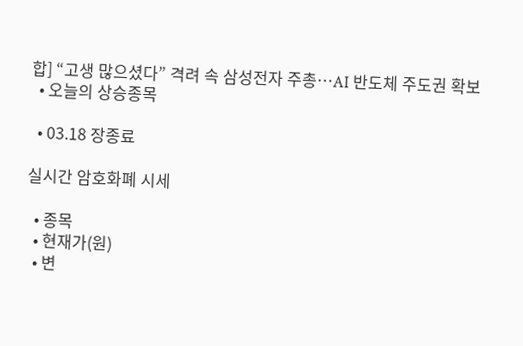합] “고생 많으셨다” 격려 속 삼성전자 주총⋯AI 반도체 주도권 확보
  • 오늘의 상승종목

  • 03.18 장종료

실시간 암호화폐 시세

  • 종목
  • 현재가(원)
  • 변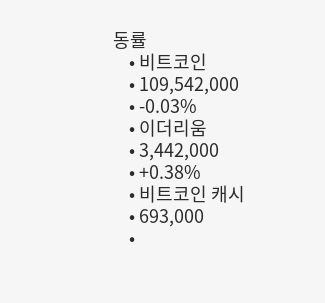동률
    • 비트코인
    • 109,542,000
    • -0.03%
    • 이더리움
    • 3,442,000
    • +0.38%
    • 비트코인 캐시
    • 693,000
    •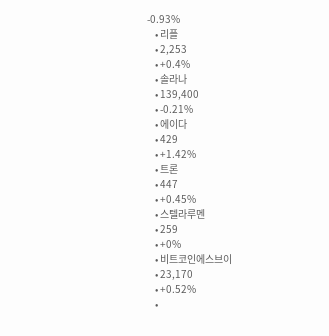-0.93%
    • 리플
    • 2,253
    • +0.4%
    • 솔라나
    • 139,400
    • -0.21%
    • 에이다
    • 429
    • +1.42%
    • 트론
    • 447
    • +0.45%
    • 스텔라루멘
    • 259
    • +0%
    • 비트코인에스브이
    • 23,170
    • +0.52%
    •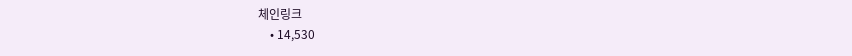체인링크
    • 14,530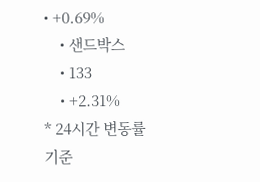• +0.69%
    • 샌드박스
    • 133
    • +2.31%
* 24시간 변동률 기준